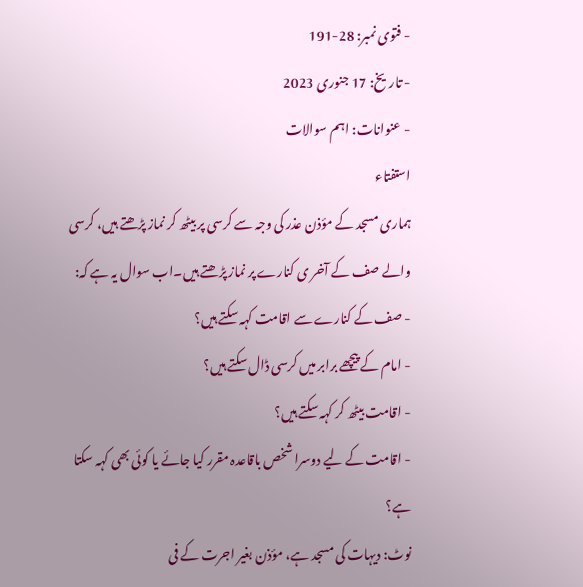- فتوی نمبر: 28-191
- تاریخ: 17 جنوری 2023
- عنوانات: اہم سوالات
استفتاء
ہماری مسجد کے مؤذن عذر کی وجہ سے کرسی پر بیٹھ کر نماز پڑھتے ہیں، کرسی والے صف کے آخر ی کنارے پر نماز پڑھتے ہیں۔اب سوال یہ ہے کہ:
- صف کے کنارے سے اقامت کہہ سکتے ہیں؟
- امام کے پیچھے برابر میں کرسی ڈال سکتے ہیں؟
- اقامت بیٹھ کر کہہ سکتے ہیں؟
- اقامت کے لیے دوسرا شخص باقاعدہ مقرر کیا جائے یا کوئی بھی کہہ سکتا ہے؟
نوٹ: دیہات کی مسجد ہے، مؤذن بغیر اجرت کے فی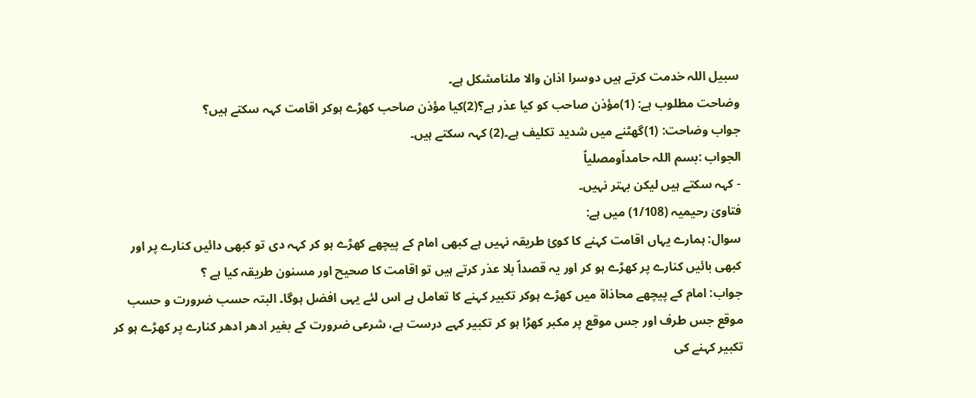سبیل اللہ خدمت کرتے ہیں دوسرا اذان والا ملنامشکل ہے۔
وضاحت مطلوب ہے: (1)مؤذن صاحب کو کیا عذر ہے؟(2)کیا مؤذن صاحب کھڑے ہوکر اقامت کہہ سکتے ہیں؟
جواب وضاحت: (1)گھٹنے میں شدید تکلیف ہے۔(2) کہہ سکتے ہیں۔
الجواب :بسم اللہ حامداًومصلیاً
- کہہ سکتے ہیں لیکن بہتر نہیں۔
فتاویٰ رحیمیہ (1/108) میں ہے:
سوال: ہمارے یہاں اقامت کہنے کا کوئ طریقہ نہیں ہے کبھی امام کے پیچھے کھڑے ہو کر کہہ دی تو کبھی دائیں کنارے پر اور کبھی بائیں کنارے پر کھڑے ہو کر اور یہ قصداً بلا عذر کرتے ہیں تو اقامت کا صحیح اور مسنون طریقہ کیا ہے ؟
جواب: امام کے پیچھے محاذاة میں کھڑے ہوکر تکبیر کہنے کا تعامل ہے اس لئے یہی افضل ہوگا۔ البتہ حسب ضرورت و حسب موقع جس طرف اور جس موقع پر مکبر کھڑا ہو کر تکبیر کہے درست ہے، شرعی ضرورت کے بغیر ادھر ادھر کنارے پر کھڑے ہو کر تکبیر کہنے کی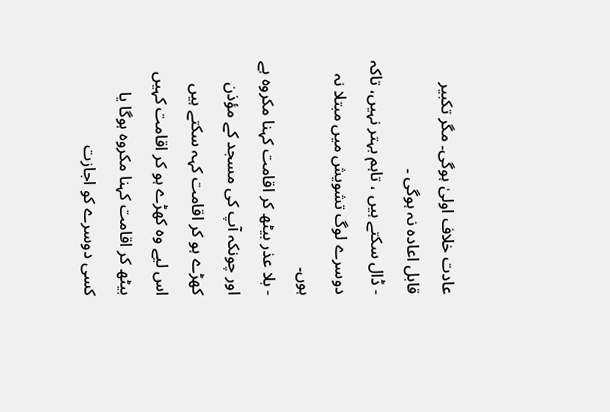عادت خلاف اولیٰ ہوگی۔ مگر تکبیر قابل اعادہ نہ ہوگی ۔
- ڈال سکتے ہیں ، تاہم بہتر نہیں، تاکہ دوسرے لوگ تشویش میں مبتلا نہ ہوں۔
- بلا عذر بیٹھ کر اقامت کہنا مکروہ ہے اور چونکہ آپ کی مسجد کے مؤذن کھڑے ہو کر اقامت کہہ سکتے ہیں اس لیے وہ کھڑے ہو کر اقامت کہیں بیٹھ کر اقامت کہنا مکروہ ہوگا یا کسی دوسرے کو اجازت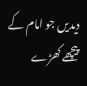دیدیں جو امام کے پیچھے کھڑے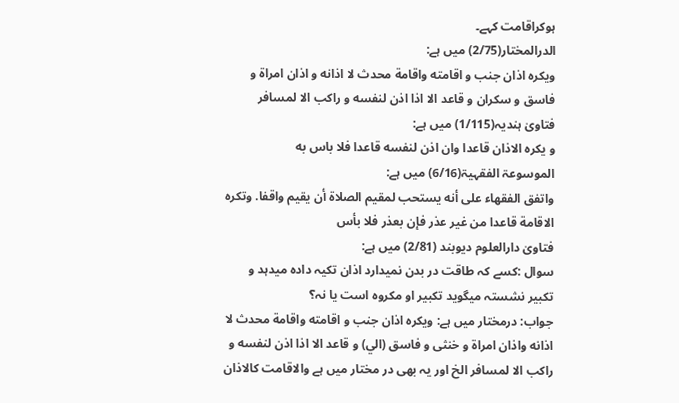ہوکراقامت کہے۔
الدرالمختار(2/75) میں ہے:
ويكره اذان جنب و اقامته واقامة محدث لا اذانه و اذان امراة و فاسق و سكران و قاعد الا اذا اذن لنفسه و راكب الا لمسافر
فتاویٰ ہندیہ(1/115) میں ہے:
و یکرہ الاذان قاعدا وان اذن لنفسه قاعدا فلا باس به
الموسوعۃ الفقہیۃ(6/16) میں ہے:
واتفق الفقهاء على أنه يستحب لمقيم الصلاة أن يقيم واقفا. وتكره الاقامة قاعدا من غير عذر فإن بعذر فلا بأس
فتاویٰ دارالعلوم دیوبند (2/81) میں ہے:
سوال :کسے کہ طاقت در بدن نمیدارد اذان تکیہ دادہ میدہد و تکبیر نشستہ میگوید تکبیر او مکروہ است یا نہ؟
جواب: درمختار میں ہے: ویکرہ اذان جنب و اقامته واقامة محدث لا اذانه واذان امراة و خنثى و فاسق (الي) و قاعد الا اذا اذن لنفسه و راكب الا لمسافر الخ اور یہ بھی در مختار میں ہے والاقامت کالاذان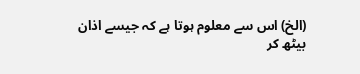(الخ) اس سے معلوم ہوتا ہے کہ جیسے اذان بیٹھ کر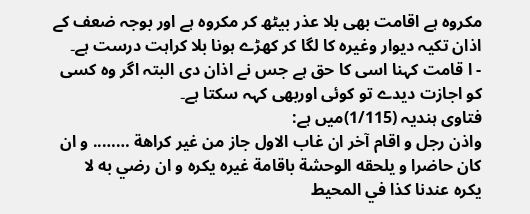مکروہ ہے اقامت بھی بلا عذر بیٹھ کر مکروہ ہے اور بوجہ ضعف کے اذان تکیہ دیوار وغیرہ کا لگا کر کھڑے ہونا بلا کراہت درست ہے۔
- ا قامت کہنا اسی کا حق ہے جس نے اذان دی البتہ اگر وہ کسی کو اجازت دیدے تو کوئی اوربھی کہہ سکتا ہے۔
فتاوی ہندیہ (1/115)میں ہے:
واذن رجل و اقام آخر ان غاب الاول جاز من غير كراهة …….. و ان كان حاضرا و يلحقه الوحشة باقامة غيره يكره و ان رضي به لا يكره عندنا كذا في المحيط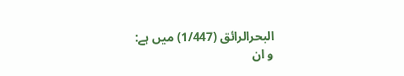البحرالرائق (1/447) میں ہے:
و ان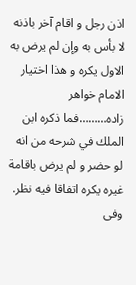اذن رجل و اقام آخر باذنه لا بأس به وإن لم يرض به الاول يكره و هذا اختيار الامام خواهر زاده………فما ذكره ابن الملك في شرحه من انه لو حضر و لم يرض باقامة غيره يكره اتفاقا فيه نظر. وفى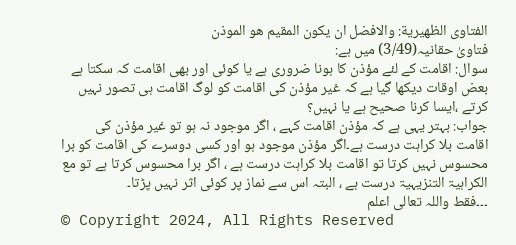الفتاوى الظهيرية: والافضل ان يكون المقيم هو الموذن
فتاویٰ حقانیہ(3/49) میں ہے:
سوال: اقامت کے لئے مؤذن کا ہونا ضروری ہے یا کوئی اور بھی اقامت کہ سکتا ہے بعض اوقات دیکھا گیا ہے کہ غیر مؤذن کی اقامت کو لوگ اقامت ہی تصور نہیں کرتے ،ایسا کرنا صحیح ہے یا نہیں؟
جواب: بہتر یہی ہے کہ مؤذن اقامت کہے ، اگر موجود نہ ہو تو غیر مؤذن کی اقامت بلا کراہت درست ہے۔اگر مؤذن موجود ہو اور کسی دوسرے کی اقامت کو برا محسوس نہیں کرتا تو اقامت بلا کراہت درست ہے ، اگر برا محسوس کرتا ہے تو مع الکراہیۃ التنزیہیۃ درست ہے ، البتہ اس سے نماز پر کوئی اثر نہیں پڑتا۔
۔۔۔فقط واللہ تعالی اعلم
© Copyright 2024, All Rights Reserved